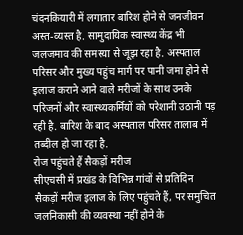चंदनकियारी में लगातार बारिश होने से जनजीवन अस्त-व्यस्त है. सामुदायिक स्वास्थ्य केंद्र भी जलजमाव की समस्या से जूझ रहा है. अस्पताल परिसर और मुख्य पहुंच मार्ग पर पानी जमा होने से इलाज कराने आने वाले मरीजों के साथ उनके परिजनों और स्वास्थ्यकर्मियों को परेशानी उठानी पड़ रही है. बारिश के बाद अस्पताल परिसर तालाब में तब्दील हो जा रहा है.
रोज पहुंचते हैं सैकड़ों मरीज
सीएचसी में प्रखंड के विभिन्न गांवों से प्रतिदिन सैकड़ों मरीज इलाज के लिए पहुंचते हैं, पर समुचित जलनिकासी की व्यवस्था नहीं होने के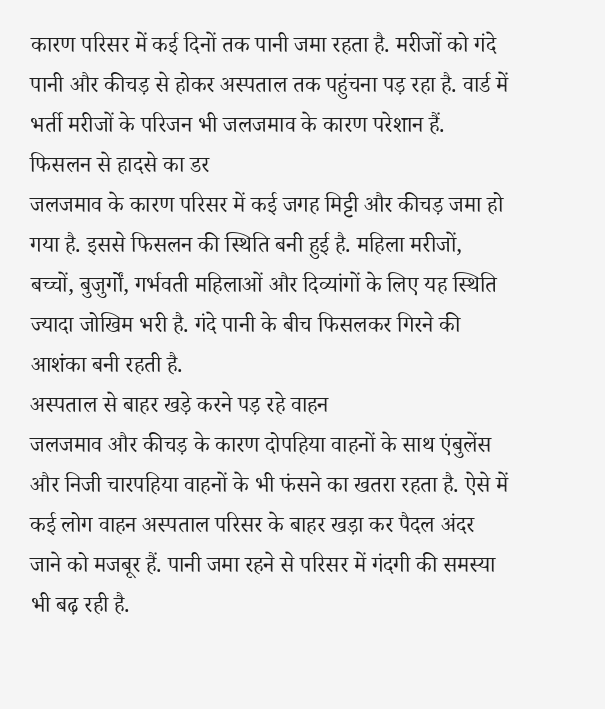कारण परिसर में कई दिनों तक पानी जमा रहता है. मरीजों को गंदे पानी और कीचड़ से होकर अस्पताल तक पहुंचना पड़ रहा है. वार्ड में भर्ती मरीजों के परिजन भी जलजमाव के कारण परेशान हैं.
फिसलन से हादसे का डर
जलजमाव के कारण परिसर में कई जगह मिट्टी और कीचड़ जमा हो गया है. इससे फिसलन की स्थिति बनी हुई है. महिला मरीजों, बच्चों, बुजुर्गों, गर्भवती महिलाओं और दिव्यांगों के लिए यह स्थिति ज्यादा जोखिम भरी है. गंदे पानी के बीच फिसलकर गिरने की आशंका बनी रहती है.
अस्पताल से बाहर खड़े करने पड़ रहे वाहन
जलजमाव और कीचड़ के कारण दोपहिया वाहनों के साथ एंबुलेंस और निजी चारपहिया वाहनों के भी फंसने का खतरा रहता है. ऐसे में कई लोग वाहन अस्पताल परिसर के बाहर खड़ा कर पैदल अंदर जाने को मजबूर हैं. पानी जमा रहने से परिसर में गंदगी की समस्या भी बढ़ रही है.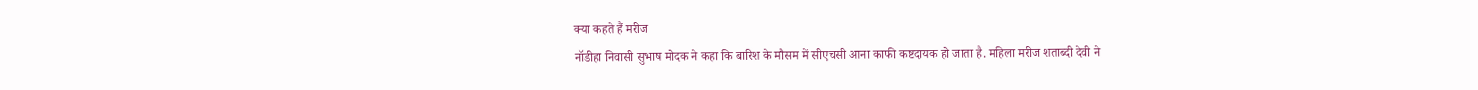क्या कहते हैं मरीज
नॉडीहा निवासी सुभाष मोदक ने कहा कि बारिश के मौसम में सीएचसी आना काफी कष्टदायक हो जाता है. महिला मरीज शताब्दी देवी ने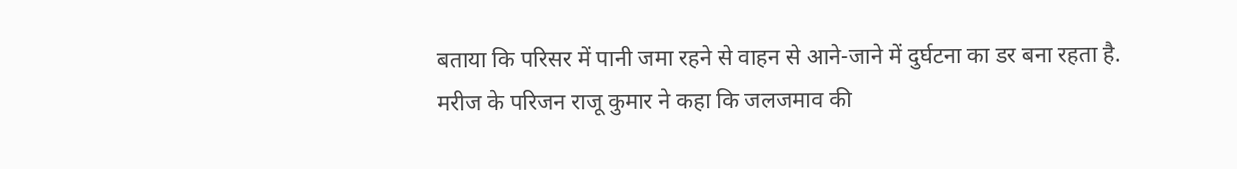बताया कि परिसर में पानी जमा रहने से वाहन से आने-जाने में दुर्घटना का डर बना रहता है.
मरीज के परिजन राजू कुमार ने कहा कि जलजमाव की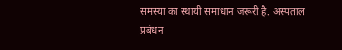समस्या का स्थायी समाधान जरूरी है. अस्पताल प्रबंधन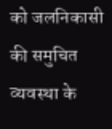को जलनिकासी की समुचित व्यवस्था के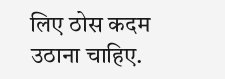लिए ठोस कदम उठाना चाहिए.